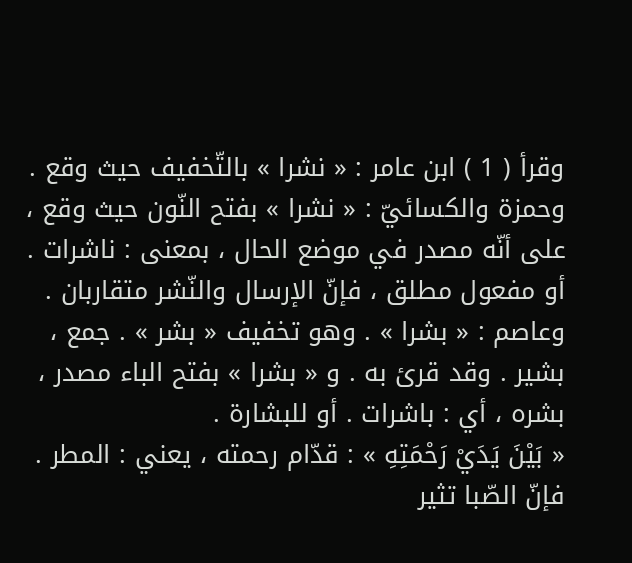وقرأ ( 1 ) ابن عامر : « نشرا » بالتّخفيف حيث وقع . وحمزة والكسائيّ : « نشرا » بفتح النّون حيث وقع ، على أنّه مصدر في موضع الحال ، بمعنى : ناشرات . أو مفعول مطلق ، فإنّ الإرسال والنّشر متقاربان .
وعاصم : « بشرا » . وهو تخفيف « بشر » . جمع ، بشير . وقد قرئ به . و « بشرا » بفتح الباء مصدر ، بشره ، أي : باشرات . أو للبشارة .
« بَيْنَ يَدَيْ رَحْمَتِهِ » : قدّام رحمته ، يعني : المطر . فإنّ الصّبا تثير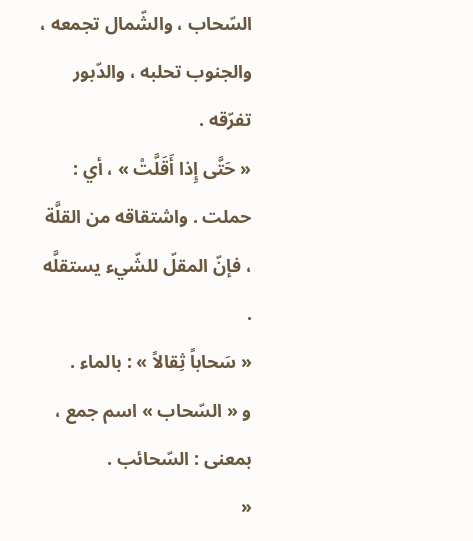السّحاب ، والشّمال تجمعه ، والجنوب تحلبه ، والدّبور تفرّقه .
« حَتَّى إِذا أَقَلَّتْ » ، أي : حملت . واشتقاقه من القلَّة ، فإنّ المقلّ للشّيء يستقلَّه .
« سَحاباً ثِقالاً » : بالماء .
و « السّحاب » اسم جمع ، بمعنى : السّحائب .
«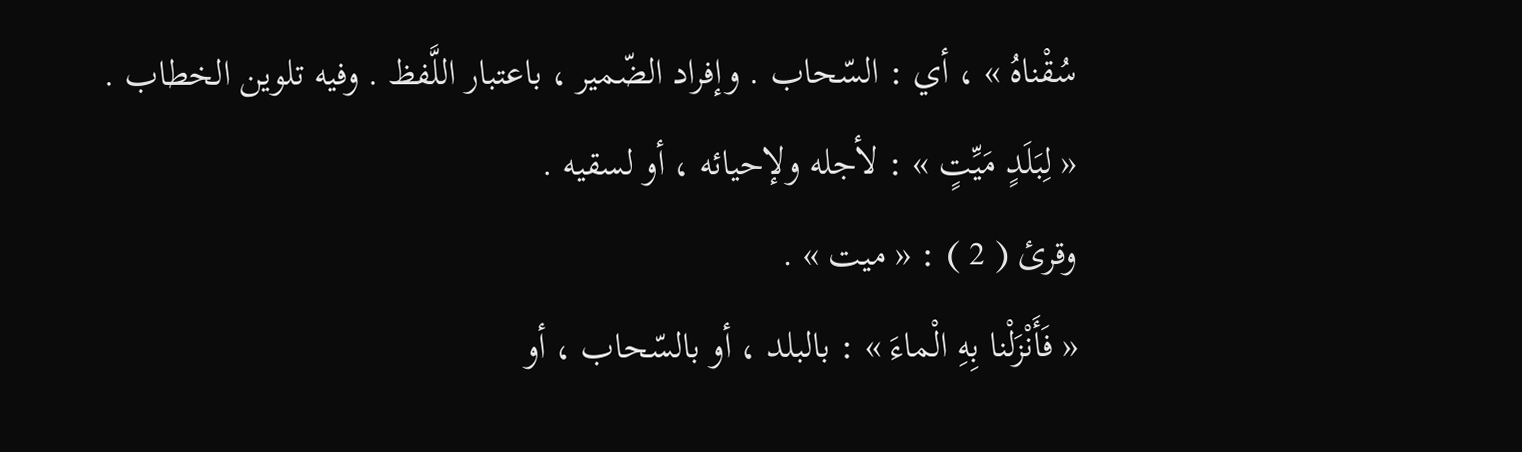سُقْناهُ » ، أي : السّحاب . وإفراد الضّمير ، باعتبار اللَّفظ . وفيه تلوين الخطاب .
« لِبَلَدٍ مَيِّتٍ » : لأجله ولإحيائه ، أو لسقيه .
وقرئ ( 2 ) : « ميت » .
« فَأَنْزَلْنا بِهِ الْماءَ » : بالبلد ، أو بالسّحاب ، أو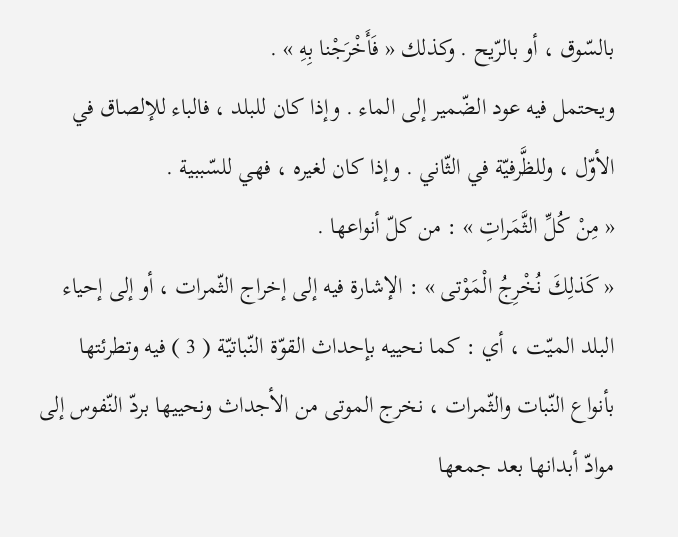بالسّوق ، أو بالرّيح . وكذلك « فَأَخْرَجْنا بِهِ » .
ويحتمل فيه عود الضّمير إلى الماء . وإذا كان للبلد ، فالباء للإلصاق في الأوّل ، وللظَّرفيّة في الثّاني . وإذا كان لغيره ، فهي للسّببية .
« مِنْ كُلِّ الثَّمَراتِ » : من كلّ أنواعها .
« كَذلِكَ نُخْرِجُ الْمَوْتى » : الإشارة فيه إلى إخراج الثّمرات ، أو إلى إحياء البلد الميّت ، أي : كما نحييه بإحداث القوّة النّباتيّة ( 3 ) فيه وتطرئتها بأنواع النّبات والثّمرات ، نخرج الموتى من الأجداث ونحييها بردّ النّفوس إلى موادّ أبدانها بعد جمعها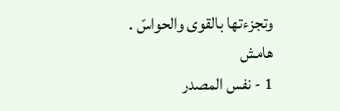وتجزءتها بالقوى والحواسّ .
هامش
1 - نفس المصدر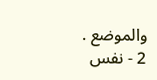والموضع .
2 - نفس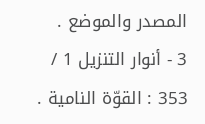المصدر والموضع .
3 - أنوار التنزيل 1 / 353 : القوّة النامية .